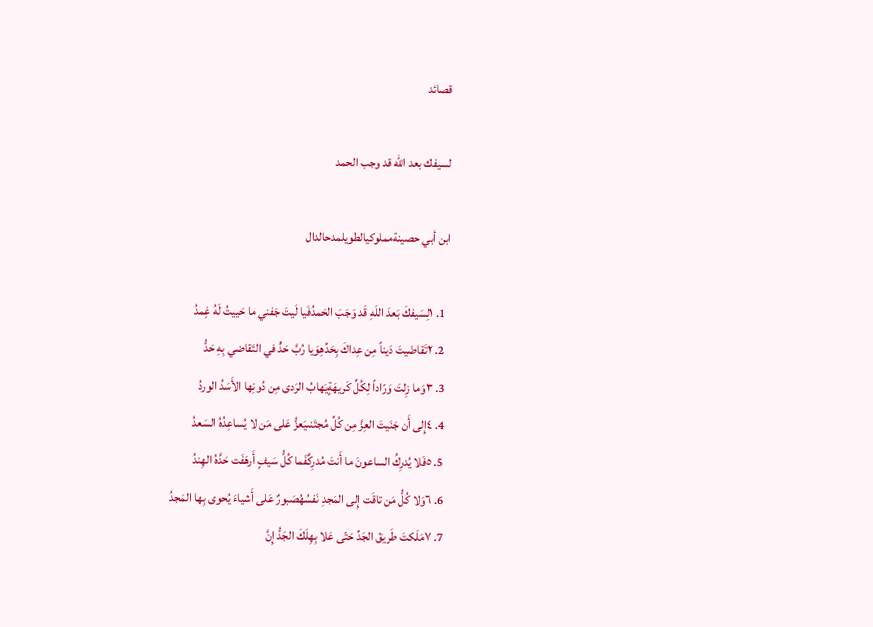قصائد

لسيفك بعد الله قد وجب الحمد

ابن أبي حصينةمملوكيالطويلمدحالدال

  1. ١لِسَيفكَ بَعدَ اللَهِ قَد وَجَبَ الحَمدُفَيا لَيتَ جَفني ما حَييتُ لَهُ غِمدُ
  2. ٢تَقاضَيتَ دَيناً مِن عِداكَ بِحَدِّهِوَيا رُبَّ حَدٍّ في التَقاضي بِهِ حَدُّ
  3. ٣وَما زِلتَ وَرّاداً لِكُلِّ كَريهَةٍيَهابُ الرَدى مِن دُونِها الأَسَدُ الوردُ
  4. ٤إِلى أَن جَنَيتَ العِزَّ مِن كُلِّ مُجتَنىيَعزُّ عَلى مَن لا يُساعِدُهُ السَعدُ
  5. ٥فَلا يُدرِكُ الساعونَ ما أَنتَ مُدرِكٌفَما كُلُّ سَيفٍ أَرهَفَت حَدَّهُ الهِندُ
  6. ٦وَلا كُلُّ مَن تاقَت إِلى المَجدِ نَفسُهُصَبورٌ عَلى أَشياءَ يُحوى بِها المَجدُ
  7. ٧مَلَكتَ طَريقَ الجَدِّ حَتّى عَلا بِهِلَكَ الجَدُّ إِنَّ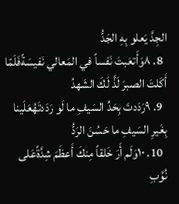الجِدَّ يَعلو بِهِ الجَدُّ
  8. ٨وَأَتعَبتَ نَفساً في المَعالي نَفيسَةًفَلَمّا أَكَلتَ الصبرَ لَذَّ لَكَ الشَهدُ
  9. ٩رَدَدتَ بِحَدِّ السَيفِ ما لَو رَدَدتَهُعَلَينا بِغَيرِ السَيفِ ما حَسُنَ الرَدُّ
  10. ١٠وَلَم أَرَ خَلقاً مِنكَ أَعظَمَ شِدَّةًعَلى نُوَّبِ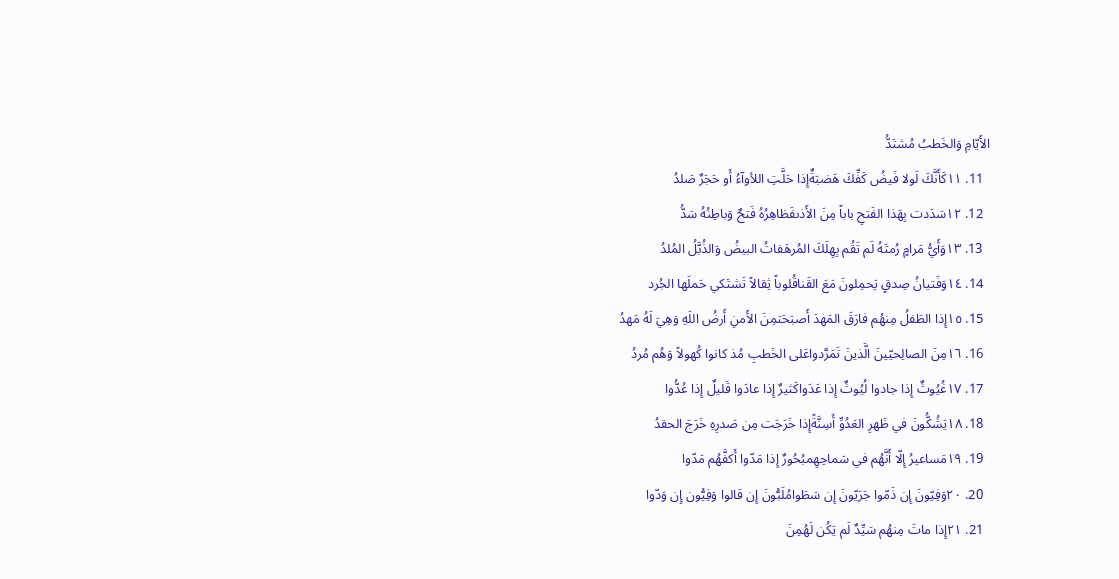الأَيّامِ وَالخَطبُ مُشتَدُّ
  11. ١١كَأَنَّكَ لَولا فَيضُ كَفِّكَ هَضبَةٌإِذا حَلَّتِ اللأوآءُ أَو حَجَرٌ صَلدُ
  12. ١٢سَدَدت بِهَذا الفَتحِ باباً مِنَ الأَذىفَظاهِرُهُ فَتحٌ وَباطِنُهُ سَدُّ
  13. ١٣وَأَيُّ مَرامٍ رُمتَهُ لَم تَقُم بِهِلَكَ المُرهَفاتُ البيضُ وَالذُبَّلُ المُلدُ
  14. ١٤وَفَتيانُ صِدقٍ يَحمِلونَ مَعَ القَناقُلوباً ثِقالاً تَشتَكي حَملَها الجُرد
  15. ١٥إِذا الطَفلُ مِنهُم فارَقَ المَهدَ أَصبَحَتمِنَ الأَمنِ أَرضُ اللَهِ وَهِيَ لَهُ مَهدُ
  16. ١٦مِنَ الصالِحيّينَ الَّذينَ تَمَرَّدواعَلى الخَطبِ مُذ كانوا كُهولاً وَهُم مُردُ
  17. ١٧غُيُوثٌ إِذا جادوا لُيُوثٌ إِذا عَدَواكَثيرٌ إِذا عادَوا قَليلٌ إِذا عُدُّوا
  18. ١٨يَشُكُّونَ في ظَهرِ العَدُوِّ أَسِنَّةًإِذا خَرَجَت مِن صَدرِهِ خَرَجَ الحقدُ
  19. ١٩مَساعيرُ إِلّا أَنَّهُم في سَماحِهِمبُحُورٌ إِذا مَدّوا أَكفَّهُم مَدّوا
  20. ٢٠وَفِيّونَ إِن ذَمّوا جَرَيّونَ إِن سَطَوامُلَبُّونَ إِن قالوا وَفِيُّون إِن وَدّوا
  21. ٢١إِذا ماتَ مِنهُم سَيِّدٌ لَم يَكُن لَهُمِنَ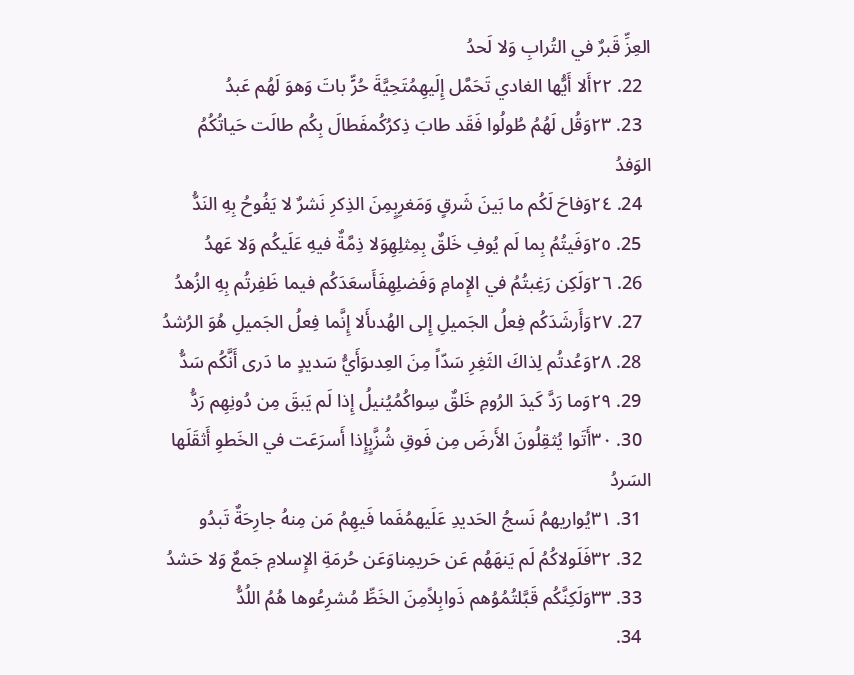العِزِّ قَبرٌ في التُرابِ وَلا لَحدُ
  22. ٢٢أَلا أَيُّها الغادي تَحَمَّل إِلَيهِمُتَحِيَّةَ حُرٍّ باتَ وَهوَ لَهُم عَبدُ
  23. ٢٣وَقُل لَهُمُ طُولُوا فَقَد طابَ ذِكرُكُمفَطالَ بِكُم طالَت حَياتُكُمُ الوَفدُ
  24. ٢٤وَفاحَ لَكُم ما بَينَ شَرقٍ وَمَغرِبٍمِنَ الذِكرِ نَشرٌ لا يَفُوحُ بِهِ النَدُّ
  25. ٢٥وَفَيتُمُ بِما لَم يُوفِ خَلقٌ بِمِثلِهِوَلا ذِمَّةٌ فيهِ عَلَيكُم وَلا عَهدُ
  26. ٢٦وَلَكِن رَغِبتُمُ في الإِمامِ وَفَضلِهِفَأَسعَدَكُم فيما ظَفِرتُم بِهِ الزُهدُ
  27. ٢٧وَأَرشَدَكُم فِعلُ الجَميلِ إِلى الهُدىأَلا إِنَّما فِعلُ الجَميلِ هُوَ الرُشدُ
  28. ٢٨وَعُدتُم لِذاكَ الثَغِرِ سَدّاً مِنَ العِدىوَأَيُّ سَديدٍ ما دَرى أَنَّكُم سَدُّ
  29. ٢٩وَما رَدَّ كَيدَ الرُومِ خَلقٌ سِواكُمُيُنيلُ إِذا لَم يَبقَ مِن دُونِهِم رَدُّ
  30. ٣٠أَتَوا يُثقِلُونَ الأَرضَ مِن فَوقِ شُزَّبٍإِذا أَسرَعَت في الخَطوِ أَثقَلَها السَردُ
  31. ٣١يُواريهمُ نَسجُ الحَديدِ عَلَيهمُفَما فَيهِمُ مَن مِنهُ جارِحَةٌ تَبدُو
  32. ٣٢فَلَولاكُمُ لَم يَنهَهُم عَن حَريمِناوَعَن حُرمَةِ الإِسلامِ جَمعٌ وَلا حَشدُ
  33. ٣٣وَلَكِنَّكُم قَبَّلتُمُوُهم ذَوابِلاًمِنَ الخَطِّ مُشرِعُوها هُمُ اللُدُّ
  34.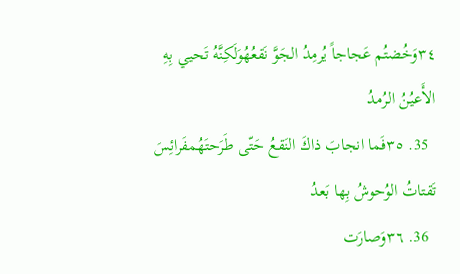٣٤وَخُضتُم عَجاجاً يُرمِدُ الجَوَّ نَقعُهُوَلَكِنَّهُ تَحيي بِهِ الأَعيُنُ الرُمدُ
  35. ٣٥فَما انجابَ ذاكَ النَقعُ حَتّى طَرَحتَهُمفَرائِسَ تَقتاتُ الوُحوشُ بِها بَعدُ
  36. ٣٦وَصارَت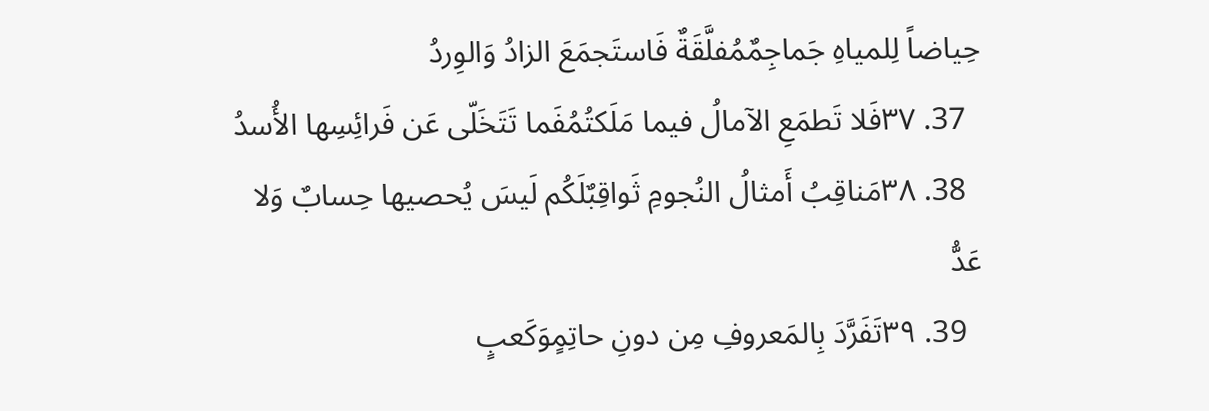حِياضاً لِلمياهِ جَماجِمٌمُفلَّقَةٌ فَاستَجمَعَ الزادُ وَالوِردُ
  37. ٣٧فَلا تَطمَعِ الآمالُ فيما مَلَكتُمُفَما تَتَخَلّى عَن فَرائِسِها الأُسدُ
  38. ٣٨مَناقِبُ أَمثالُ النُجومِ ثَواقِبٌلَكُم لَيسَ يُحصيها حِسابٌ وَلا عَدُّ
  39. ٣٩تَفَرَّدَ بِالمَعروفِ مِن دونِ حاتِمٍوَكَعبٍ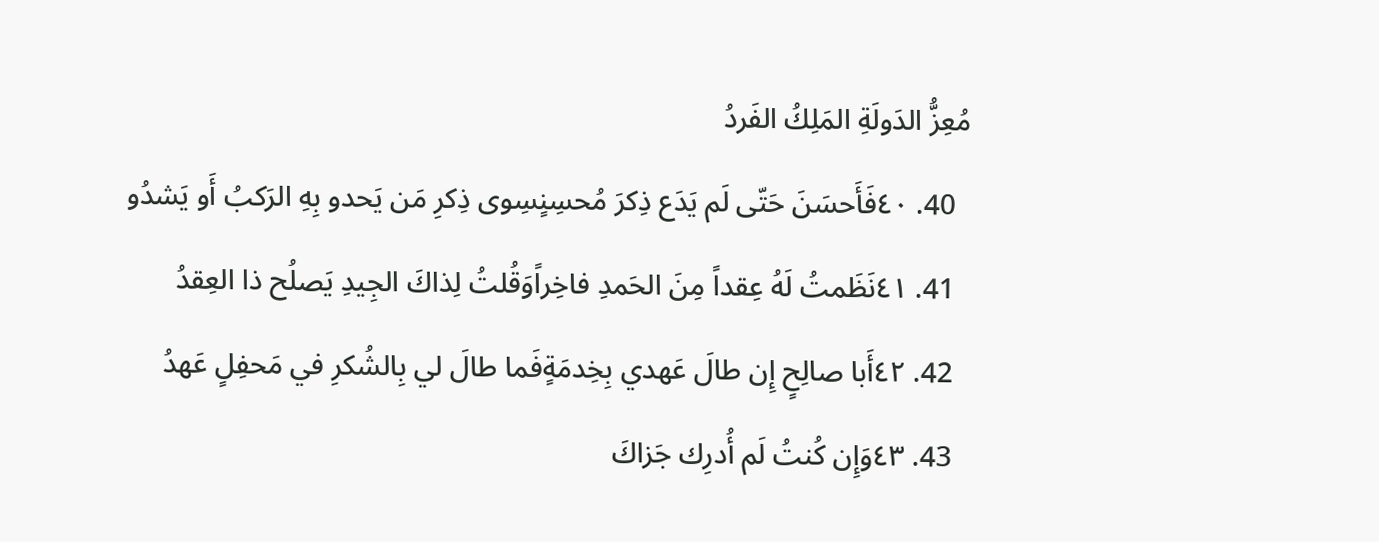مُعِزُّ الدَولَةِ المَلِكُ الفَردُ
  40. ٤٠فَأَحسَنَ حَتّى لَم يَدَع ذِكرَ مُحسِنٍسِوى ذِكرِ مَن يَحدو بِهِ الرَكبُ أَو يَشدُو
  41. ٤١نَظَمتُ لَهُ عِقداً مِنَ الحَمدِ فاخِراًوَقُلتُ لِذاكَ الجِيدِ يَصلُح ذا العِقدُ
  42. ٤٢أَبا صالِحٍ إِن طالَ عَهدي بِخِدمَةٍفَما طالَ لي بِالشُكرِ في مَحفِلٍ عَهدُ
  43. ٤٣وَإِن كُنتُ لَم أُدرِك جَزاكَ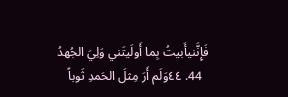فَإِنَّنيأَبيتُ بِما أَولَيتَني وَلِيَ الجُهدُ
  44. ٤٤وَلَم أَرَ مِثلَ الحَمدِ ثَوباً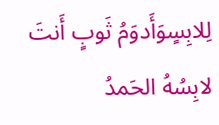لِلابِسٍوَأَدوَمُ ثَوبٍ أَنتَ لابِسُهُ الحَمدُ